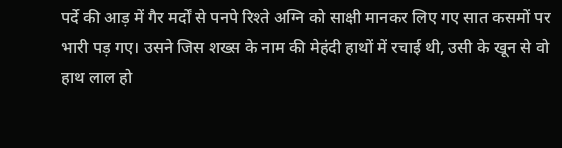पर्दे की आड़ में गैर मर्दों से पनपे रिश्ते अग्नि को साक्षी मानकर लिए गए सात कसमों पर भारी पड़ गए। उसने जिस शख्स के नाम की मेहंदी हाथों में रचाई थी, उसी के खून से वो हाथ लाल हो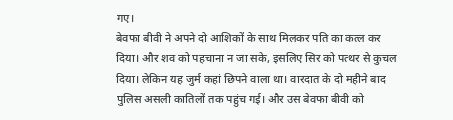गए।
बेवफा बीवी ने अपने दो आशिकों के साथ मिलकर पति का कत्ल कर दिया। और शव को पहचाना न जा सके, इसलिए सिर को पत्थर से कुचल दिया। लेकिन यह जुर्म कहां छिपने वाला था। वारदात के दो महीने बाद पुलिस असली कातिलों तक पहुंच गई। और उस बेवफा बीवी को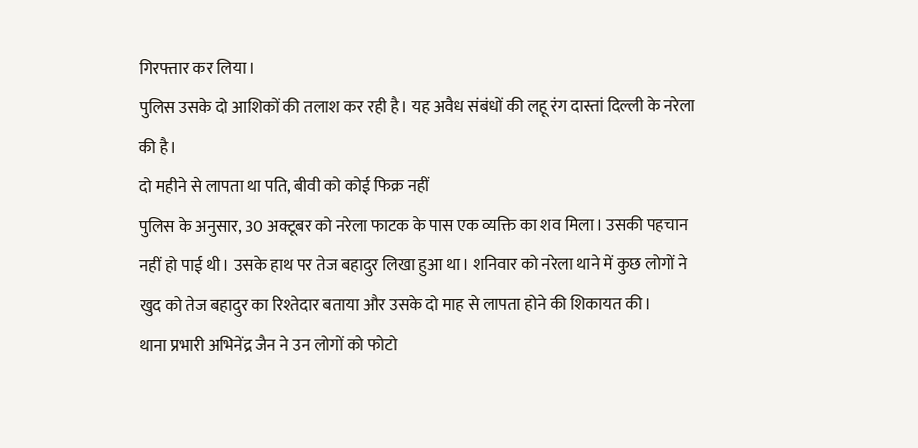गिरफ्तार कर लिया।
पुलिस उसके दो आशिकों की तलाश कर रही है। यह अवैध संबंधों की लहू रंग दास्तां दिल्ली के नरेला की है।
दो महीने से लापता था पति, बीवी को कोई फिक्र नहीं
पुलिस के अनुसार, 30 अक्टूबर को नरेला फाटक के पास एक व्यक्ति का शव मिला। उसकी पहचान नहीं हो पाई थी। उसके हाथ पर तेज बहादुर लिखा हुआ था। शनिवार को नरेला थाने में कुछ लोगों ने खुद को तेज बहादुर का रिश्तेदार बताया और उसके दो माह से लापता होने की शिकायत की।
थाना प्रभारी अभिनेंद्र जैन ने उन लोगों को फोटो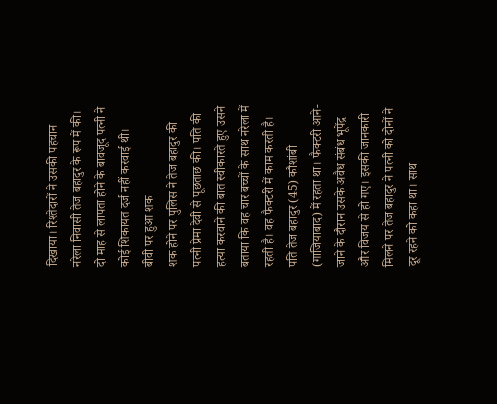दिखाया। रिश्तेदारों ने उसकी पहचान नरेला निवासी तेज बहादुर के रूप में की। दो माह से लापता होने के बावजूद पत्नी ने कोई शिकायत दर्ज नहीं करवाई थी।
बीवी पर हुआ शक
शक होने पर पुलिस ने तेज बहादुर की पत्नी प्रेमा देवी से पूछताछ की। पति की हत्या करवाने की बात स्वीकारते हुए उसने बताया कि वह चार बच्चों के साथ नरेला में रहती है। वह फैक्टरी में काम करती है।
पति तेज बहादुर (45) कौशांबी (गाजियाबाद) में रहता था। फैक्टरी आने-जाने के दौरान उसके अवैध संबंध भूपेंद्र और विजय से हो गए। इसकी जानकारी मिलने पर तेज बहादुर ने पत्नी को दोनों ने दूर रहने को कहा था। साथ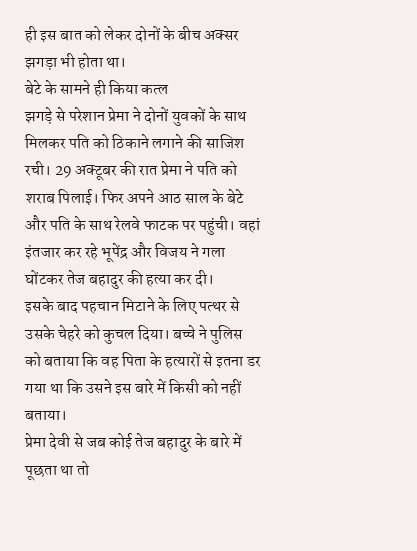ही इस बात को लेकर दोनों के बीच अक्सर झगड़ा भी होता था।
बेटे के सामने ही किया कत्ल
झगड़े से परेशान प्रेमा ने दोनों युवकों के साथ मिलकर पति को ठिकाने लगाने की साजिश रची। 29 अक्टूबर की रात प्रेमा ने पति को शराब पिलाई। फिर अपने आठ साल के बेटे और पति के साथ रेलवे फाटक पर पहुंची। वहां इंतजार कर रहे भूपेंद्र और विजय ने गला घोंटकर तेज बहादुर की हत्या कर दी।
इसके बाद पहचान मिटाने के लिए पत्थर से उसके चेहरे को कुचल दिया। बच्चे ने पुलिस को बताया कि वह पिता के हत्यारों से इतना डर गया था कि उसने इस बारे में किसी को नहीं बताया।
प्रेमा देवी से जब कोई तेज बहादुर के बारे में पूछता था तो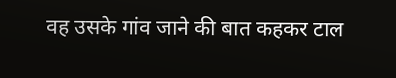वह उसके गांव जाने की बात कहकर टाल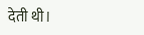देती थी।